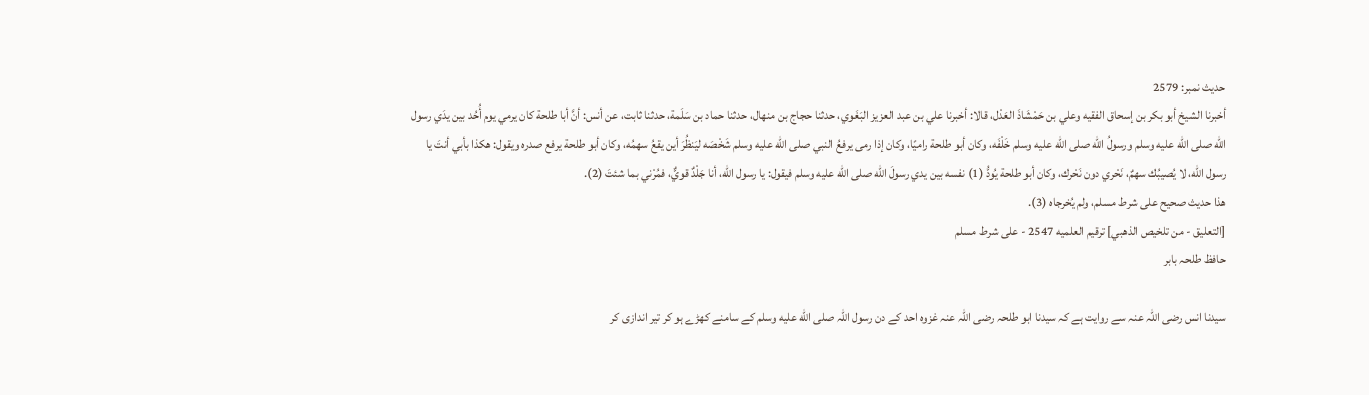حدیث نمبر: 2579
أخبرنا الشيخ أبو بكر بن إسحاق الفقيه وعلي بن حَمْشَاذَ العَدْل، قالا: أخبرنا علي بن عبد العزيز البَغَوي، حدثنا حجاج بن منهال، حدثنا حماد بن سَلَمة، حدثنا ثابت، عن أنس: أنَّ أبا طلحة كان يرمي يوم أُحُد بين يدَي رسول الله صلى الله عليه وسلم ورسولُ الله صلى الله عليه وسلم خَلْفَه، وكان أبو طلحة راميًا، وكان إذا رمى يرفعُ النبي صلى الله عليه وسلم شَخْصَه ليَنظُرَ أين يقعُ سهمُه، وكان أبو طلحة يرفع صدره ويقول: هكذا بأبي أنتَ يا رسول الله، لا يُصيبُك سهمٌ، نَحْري دون نَحْرك، وكان أبو طلحة يُودُّ (1) نفسه بين يدي رسولَ الله صلى الله عليه وسلم فيقول: يا رسول الله، أنا جَلْدٌ قويٌّ، فمُرْني بما شئتَ (2).
هذا حديث صحيح على شرط مسلم، ولم يُخرجاه (3).
[التعليق - من تلخيص الذهبي] ترقيم العلميه 2547 - على شرط مسلم
حافظ طلحہ بابر

سیدنا انس رضی اللہ عنہ سے روایت ہے کہ سیدنا ابو طلحہ رضی اللہ عنہ غزوہ احد کے دن رسول اللہ صلى الله عليه وسلم کے سامنے کھڑے ہو کر تیر اندازی کر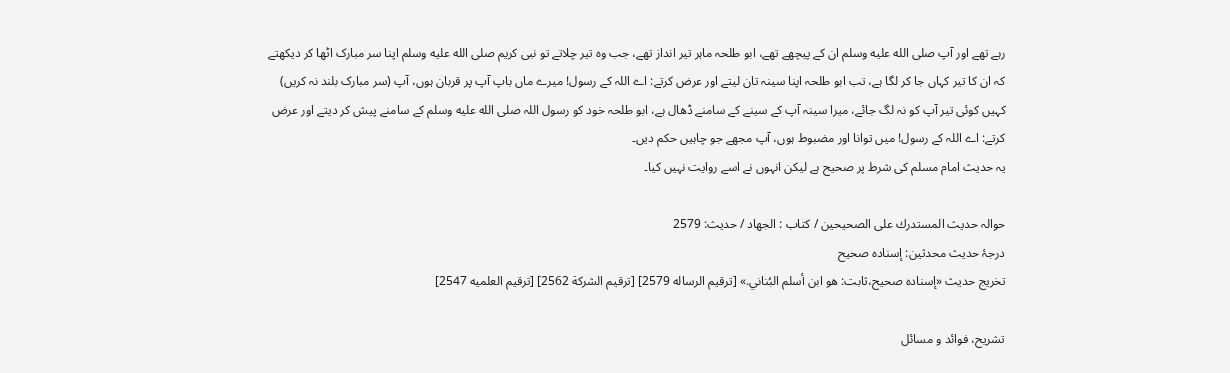رہے تھے اور آپ صلى الله عليه وسلم ان کے پیچھے تھے، ابو طلحہ ماہر تیر انداز تھے، جب وہ تیر چلاتے تو نبی کریم صلى الله عليه وسلم اپنا سر مبارک اٹھا کر دیکھتے کہ ان کا تیر کہاں جا کر لگا ہے، تب ابو طلحہ اپنا سینہ تان لیتے اور عرض کرتے: اے اللہ کے رسول! میرے ماں باپ آپ پر قربان ہوں، آپ (سر مبارک بلند نہ کریں) کہیں کوئی تیر آپ کو نہ لگ جائے، میرا سینہ آپ کے سینے کے سامنے ڈھال ہے، ابو طلحہ خود کو رسول اللہ صلى الله عليه وسلم کے سامنے پیش کر دیتے اور عرض کرتے: اے اللہ کے رسول! میں توانا اور مضبوط ہوں، آپ مجھے جو چاہیں حکم دیں۔
یہ حدیث امام مسلم کی شرط پر صحیح ہے لیکن انہوں نے اسے روایت نہیں کیا۔

حوالہ حدیث المستدرك على الصحيحين / كتاب : الجهاد / حدیث: 2579
درجۂ حدیث محدثین: إسناده صحيح
تخریج حدیث «إسناده صحيح،ثابت: هو ابن أسلم البُناني.» [ترقيم الرساله 2579] [ترقيم الشركة 2562] [ترقيم العلميه 2547]

تشریح، فوائد و مسائل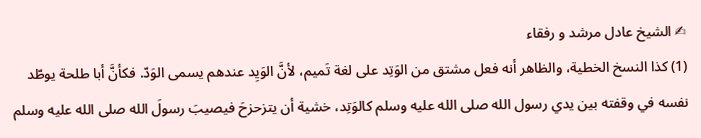✍ الشیخ عادل مرشد و رفقاء
(1) كذا النسخ الخطية، والظاهر أنه فعل مشتق من الوَتِد على لغة تَميم، لأنَّ الوَيِد عندهم يسمى الوَدّ. فكأنَّ أبا طلحة يوطّد نفسه في وقفته بين يدي رسول الله صلى الله عليه وسلم كالوَتِد، خشية أن يتزحزحَ فيصيبَ رسولَ الله صلى الله عليه وسلم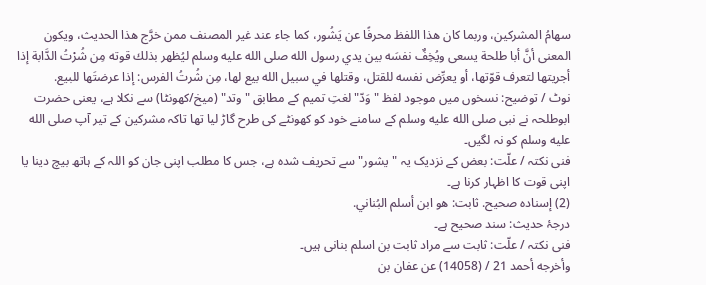سهامُ المشركين، وربما كان هذا اللفظ محرفًا عن يَشُور، كما جاء عند غير المصنف ممن خرَّج هذا الحديث، ويكون المعنى أنَّ أبا طلحة يسعى ويُخِفٌ نفسَه بين يدي رسول الله صلى الله عليه وسلم ليُظهر بذلك قوته مِن شُرْتُ الدَّابة إذا أجريتها لتعرف قوّتها، أو يعرِّض نفسه للقتل، وقتلها في سبيل الله بيع لها، مِن شُرتُ الفرس: إذا عرضتَها للبيع.
نوٹ / توضیح: نسخوں میں موجود لفظ "وَدّ" لغتِ تمیم کے مطابق "وتد" (میخ/کھونٹا) سے نکلا ہے، یعنی حضرت ابوطلحہ نے نبی صلى الله عليه وسلم کے سامنے خود کو کھونٹے کی طرح گاڑ لیا تھا تاکہ مشرکین کے تیر آپ صلى الله عليه وسلم کو نہ لگیں۔
فنی نکتہ / علّت: بعض کے نزدیک یہ "یشور" سے تحریف شدہ ہے، جس کا مطلب اپنی جان کو اللہ کے ہاتھ بیچ دینا یا اپنی قوت کا اظہار کرنا ہے۔
(2) إسناده صحيح. ثابت: هو ابن أسلم البُناني.
درجۂ حدیث: سند صحیح ہے۔
فنی نکتہ / علّت: ثابت سے مراد ثابت بن اسلم بنانی ہیں۔
وأخرجه أحمد 21 / (14058) عن عفان بن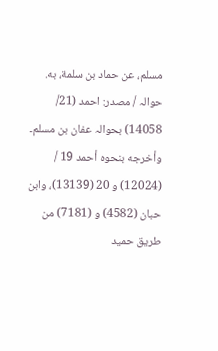مسلم، عن حماد بن سلمة، به.
حوالہ / مصدر: احمد (21/ 14058) بحوالہ عفان بن مسلم۔
وأخرجه بنحوه أحمد 19 / (12024) و 20 (13139)، وابن حبان (4582) و (7181) من طريق حميد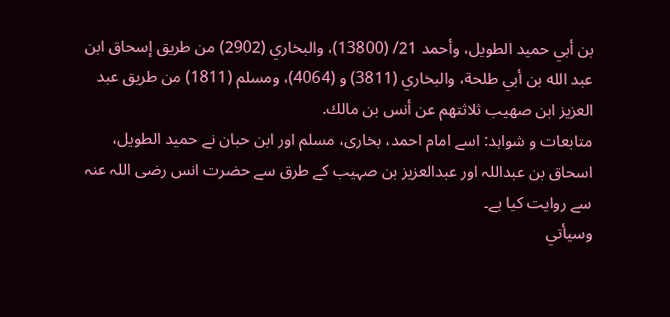بن أبي حميد الطويل، وأحمد 21/ (13800)، والبخاري (2902) من طريق إسحاق ابن عبد الله بن أبي طلحة، والبخاري (3811) و (4064)، ومسلم (1811) من طريق عبد العزيز ابن صهيب ثلاثتهم عن أنس بن مالك.
متابعات و شواہد: اسے امام احمد، بخاری، مسلم اور ابن حبان نے حمید الطویل، اسحاق بن عبداللہ اور عبدالعزیز بن صہیب کے طرق سے حضرت انس رضی اللہ عنہ سے روایت کیا ہے۔
وسيأتي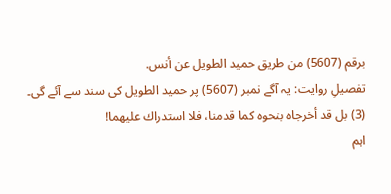برقم (5607) من طريق حميد الطويل عن أنس.
تفصیلِ روایت: یہ آگے نمبر (5607) پر حمید الطویل کی سند سے آئے گی۔
(3) بل قد أخرجاه بنحوه كما قدمنا، فلا استدراك عليهما!
اہم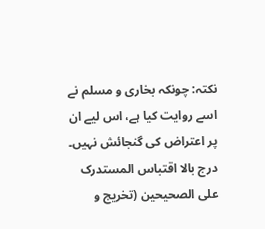نکتہ: چونکہ بخاری و مسلم نے اسے روایت کیا ہے، اس لیے ان پر اعتراض کی گنجائش نہیں۔
درج بالا اقتباس المستدرک علی الصحیحین (تخریج و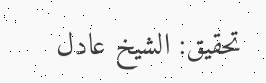تحقیق: الشیخ عادل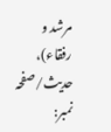مرشد و رفقاء)، حدیث/صفحہ نمبر: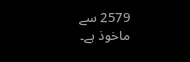2579 سے ماخوذ ہے۔